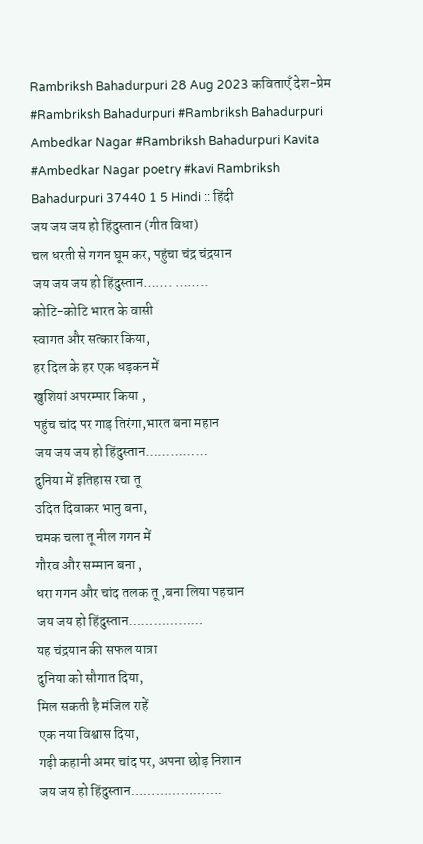Rambriksh Bahadurpuri 28 Aug 2023 कविताएँ देश-प्रेम #Rambriksh Bahadurpuri #Rambriksh Bahadurpuri Ambedkar Nagar #Rambriksh Bahadurpuri Kavita #Ambedkar Nagar poetry #kavi Rambriksh Bahadurpuri 37440 1 5 Hindi :: हिंदी
जय जय जय हो हिंदुस्तान (गीत विधा)
चल धरती से गगन घूम कर, पहुंचा चंद्र चंद्रयान
जय जय जय हो हिंदुस्तान……. ……..
कोटि-कोटि भारत के वासी
स्वागत और सत्कार किया,
हर दिल के हर एक धड़कन में
खुशियां अपरम्पार किया ,
पहुंच चांद पर गाड़ तिरंगा,भारत बना महान
जय जय जय हो हिंदुस्तान……………
दुनिया में इतिहास रचा तू
उदित दिवाकर भानु बना,
चमक चला तू नील गगन में
गौरव और सम्मान बना ,
धरा गगन और चांद तलक तू ,बना लिया पहचान
जय जय हो हिंदुस्तान………………
यह चंद्रयान की सफल यात्रा
दुनिया को सौगात दिया,
मिल सकती है मंजिल राहें
एक नया विश्वास दिया,
गढ़ी कहानी अमर चांद पर, अपना छोड़ निशान
जय जय हो हिंदुस्तान………………….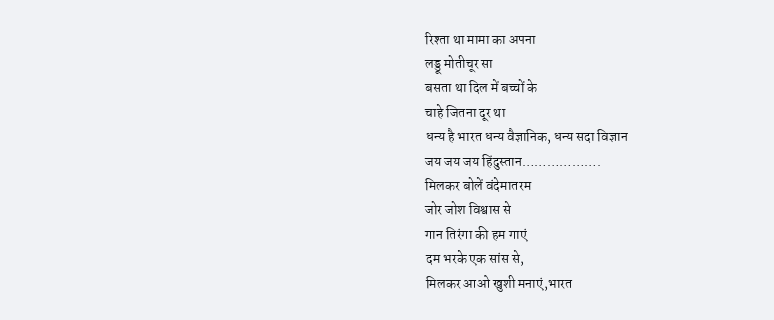रिश्ता था मामा का अपना
लड्डू मोतीचूर सा
बसता था दिल में बच्चों के
चाहे जितना दूर था
धन्य है भारत धन्य वैज्ञानिक, धन्य सदा विज्ञान
जय जय जय हिंदुस्तान……………….
मिलकर बोलें वंदेमातरम
जोर जोश विश्वास से
गान तिरंगा की हम गाएं
दम भरके एक सांस से,
मिलकर आओ खुशी मनाएं,भारत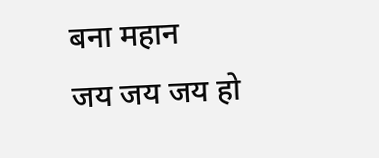बना महान
जय जय जय हो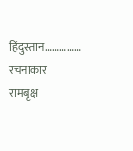हिंदुस्तान……………
रचनाकार
रामबृक्ष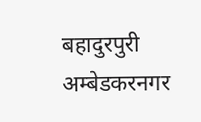बहादुरपुरी
अम्बेडकरनगर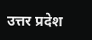उत्तर प्रदेश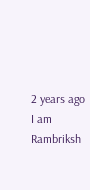2 years ago
I am Rambriksh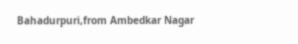Bahadurpuri,from Ambedkar Nagar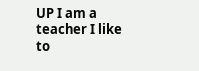UP I am a teacher I like to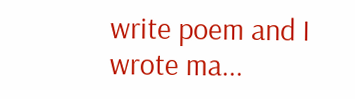write poem and I wrote ma...